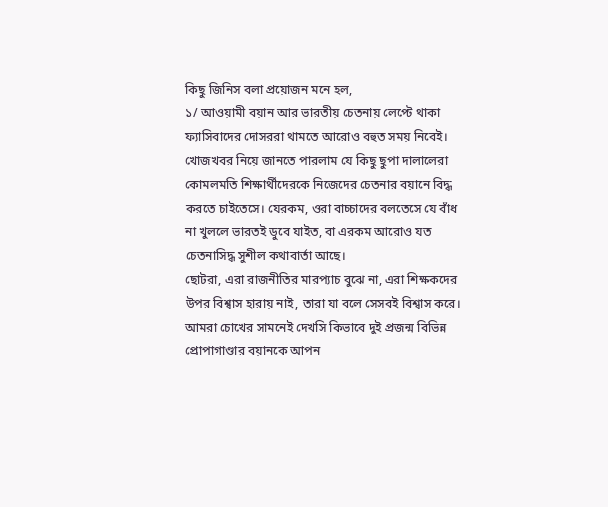কিছু জিনিস বলা প্রয়োজন মনে হল,
১/ আওয়ামী বয়ান আর ভারতীয় চেতনায় লেপ্টে থাকা ফ্যাসিবাদের দোসররা থামতে আরোও বহুত সময় নিবেই। খোজখবর নিয়ে জানতে পারলাম যে কিছু ছুপা দালালেরা কোমলমতি শিক্ষার্থীদেরকে নিজেদের চেতনার বয়ানে বিদ্ধ করতে চাইতেসে। যেরকম, ওরা বাচ্চাদের বলতেসে যে বাঁধ না খুললে ভারতই ডুবে যাইত, বা এরকম আরোও যত চেতনাসিদ্ধ সুশীল কথাবার্তা আছে।
ছোটরা, এরা রাজনীতির মারপ্যাচ বুঝে না, এরা শিক্ষকদের উপর বিশ্বাস হারায় নাই, তারা যা বলে সেসবই বিশ্বাস করে। আমরা চোখের সামনেই দেখসি কিভাবে দুই প্রজন্ম বিভিন্ন প্রোপাগাণ্ডার বয়ানকে আপন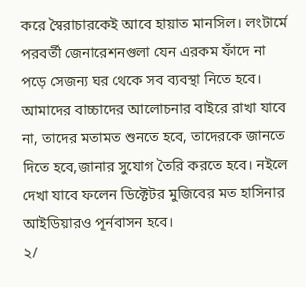করে স্বৈরাচারকেই আবে হায়াত মানসিল। লংটার্মে পরবর্তী জেনারেশনগুলা যেন এরকম ফাঁদে না পড়ে সেজন্য ঘর থেকে সব ব্যবস্থা নিতে হবে। আমাদের বাচ্চাদের আলোচনার বাইরে রাখা যাবে না, তাদের মতামত শুনতে হবে, তাদেরকে জানতে দিতে হবে,জানার সুযোগ তৈরি করতে হবে। নইলে দেখা যাবে ফলেন ডিক্টেটর মুজিবের মত হাসিনার আইডিয়ারও পূর্নবাসন হবে।
২/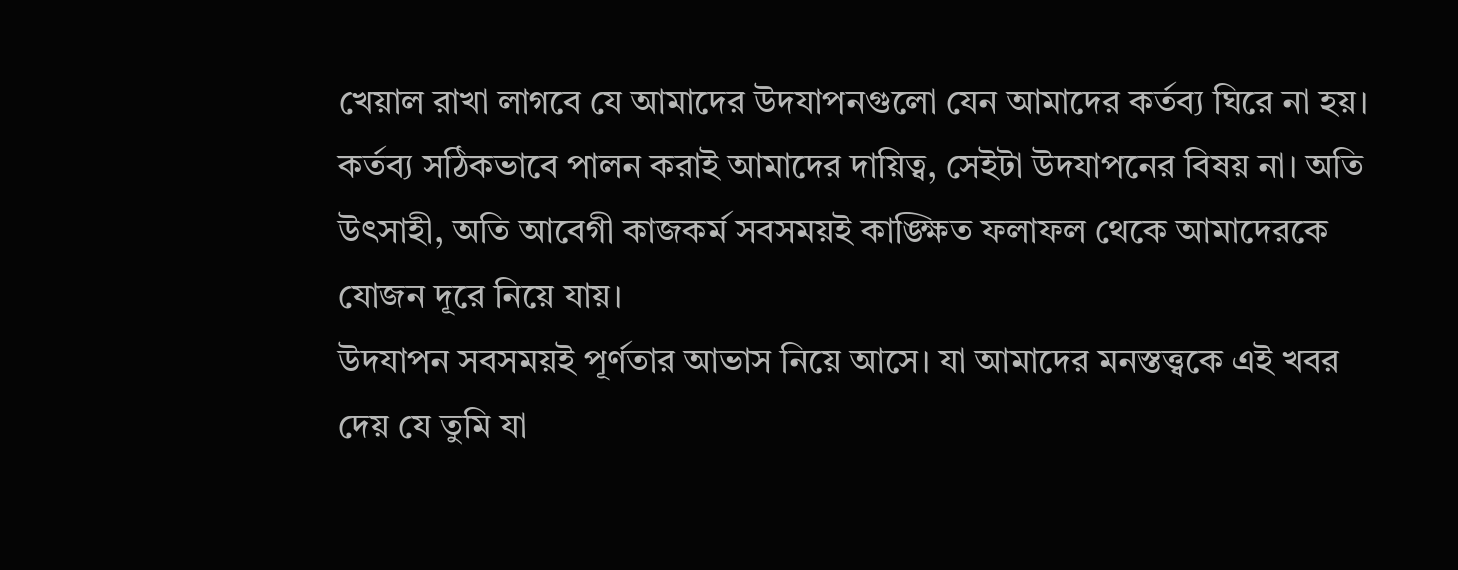খেয়াল রাখা লাগবে যে আমাদের উদযাপনগুলো যেন আমাদের কর্তব্য ঘিরে না হয়। কর্তব্য সঠিকভাবে পালন করাই আমাদের দায়িত্ব, সেইটা উদযাপনের বিষয় না। অতি উৎসাহী, অতি আবেগী কাজকর্ম সবসময়ই কাঙ্ক্ষিত ফলাফল থেকে আমাদেরকে যোজন দূরে নিয়ে যায়।
উদযাপন সবসময়ই পূর্ণতার আভাস নিয়ে আসে। যা আমাদের মনস্তত্ত্বকে এই খবর দেয় যে তুমি যা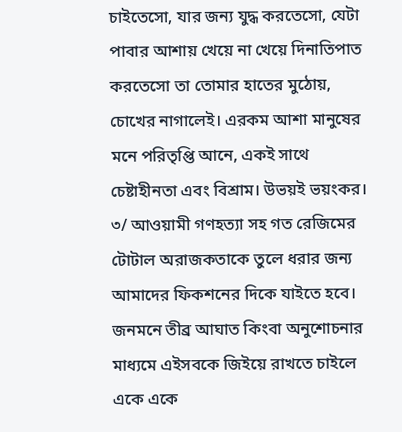চাইতেসো, যার জন্য যুদ্ধ করতেসো, যেটা পাবার আশায় খেয়ে না খেয়ে দিনাতিপাত করতেসো তা তোমার হাতের মুঠোয়, চোখের নাগালেই। এরকম আশা মানুষের মনে পরিতৃপ্তি আনে, একই সাথে চেষ্টাহীনতা এবং বিশ্রাম। উভয়ই ভয়ংকর।
৩/ আওয়ামী গণহত্যা সহ গত রেজিমের টোটাল অরাজকতাকে তুলে ধরার জন্য আমাদের ফিকশনের দিকে যাইতে হবে। জনমনে তীব্র আঘাত কিংবা অনুশোচনার মাধ্যমে এইসবকে জিইয়ে রাখতে চাইলে একে একে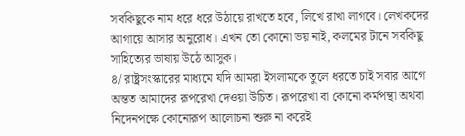সবকিছুকে নাম ধরে ধরে উঠায়ে রাখতে হবে, লিখে রাখা লাগবে। লেখকদের আগায়ে আসার অনুরোধ। এখন তো কোনো ভয় নাই, কলমের টানে সবকিছু সাহিত্যের ভাষায় উঠে আসুক।
৪/ রাষ্ট্রসংস্কারের মাধ্যমে যদি আমরা ইসলামকে তুলে ধরতে চাই সবার আগে অন্তত আমাদের রূপরেখা দেওয়া উচিত। রূপরেখা বা কোনো কর্মপন্থা অথবা নিদেনপক্ষে কোনোরূপ আলোচনা শুরু না করেই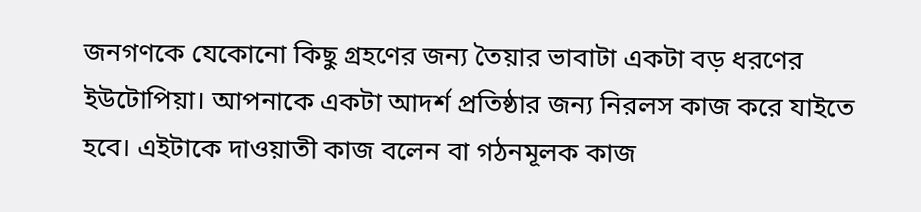জনগণকে যেকোনো কিছু গ্রহণের জন্য তৈয়ার ভাবাটা একটা বড় ধরণের ইউটোপিয়া। আপনাকে একটা আদর্শ প্রতিষ্ঠার জন্য নিরলস কাজ করে যাইতে হবে। এইটাকে দাওয়াতী কাজ বলেন বা গঠনমূলক কাজ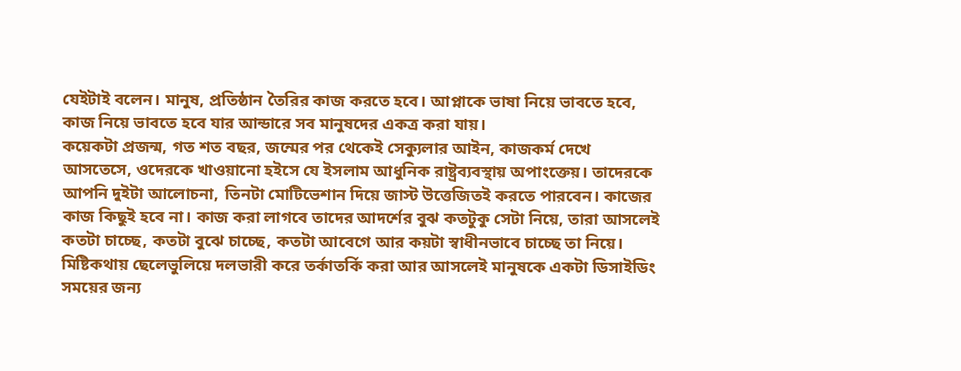যেইটাই বলেন। মানুষ, প্রতিষ্ঠান তৈরির কাজ করতে হবে। আপ্নাকে ভাষা নিয়ে ভাবতে হবে, কাজ নিয়ে ভাবতে হবে যার আন্ডারে সব মানুষদের একত্র করা যায়।
কয়েকটা প্রজন্ম, গত শত বছর, জন্মের পর থেকেই সেক্যুলার আইন, কাজকর্ম দেখে আসতেসে, ওদেরকে খাওয়ানো হইসে যে ইসলাম আধুনিক রাষ্ট্রব্যবস্থায় অপাংক্তেয়। তাদেরকে আপনি দুইটা আলোচনা, তিনটা মোটিভেশান দিয়ে জাস্ট উত্তেজিতই করতে পারবেন। কাজের কাজ কিছুই হবে না। কাজ করা লাগবে তাদের আদর্শের বুঝ কতটুকু সেটা নিয়ে, তারা আসলেই কতটা চাচ্ছে, কতটা বুঝে চাচ্ছে, কতটা আবেগে আর কয়টা স্বাধীনভাবে চাচ্ছে তা নিয়ে। মিষ্টিকথায় ছেলেভুলিয়ে দলভারী করে তর্কাতর্কি করা আর আসলেই মানুষকে একটা ডিসাইডিং সময়ের জন্য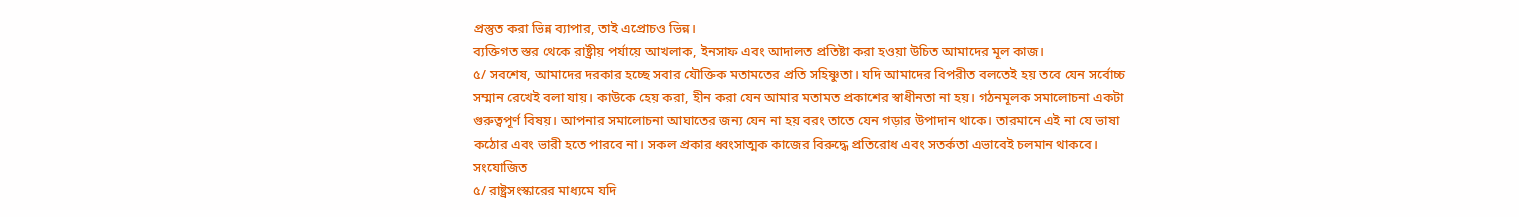প্রস্তুত করা ভিন্ন ব্যাপার, তাই এপ্রোচও ভিন্ন।
ব্যক্তিগত স্তর থেকে রাষ্ট্রীয় পর্যায়ে আখলাক, ইনসাফ এবং আদালত প্রতিষ্টা করা হওয়া উচিত আমাদের মূল কাজ।
৫/ সবশেষ, আমাদের দরকার হচ্ছে সবার যৌক্তিক মতামতের প্রতি সহিষ্ণুতা। যদি আমাদের বিপরীত বলতেই হয় তবে যেন সর্বোচ্চ সম্মান রেখেই বলা যায়। কাউকে হেয় করা, হীন করা যেন আমার মতামত প্রকাশের স্বাধীনতা না হয়। গঠনমূলক সমালোচনা একটা গুরুত্বপূর্ণ বিষয়। আপনার সমালোচনা আঘাতের জন্য যেন না হয় বরং তাতে যেন গড়ার উপাদান থাকে। তারমানে এই না যে ভাষা কঠোর এবং ভারী হতে পারবে না। সকল প্রকার ধ্বংসাত্মক কাজের বিরুদ্ধে প্রতিরোধ এবং সতর্কতা এভাবেই চলমান থাকবে।
সংযোজিত
৫/ রাষ্ট্রসংস্কারের মাধ্যমে যদি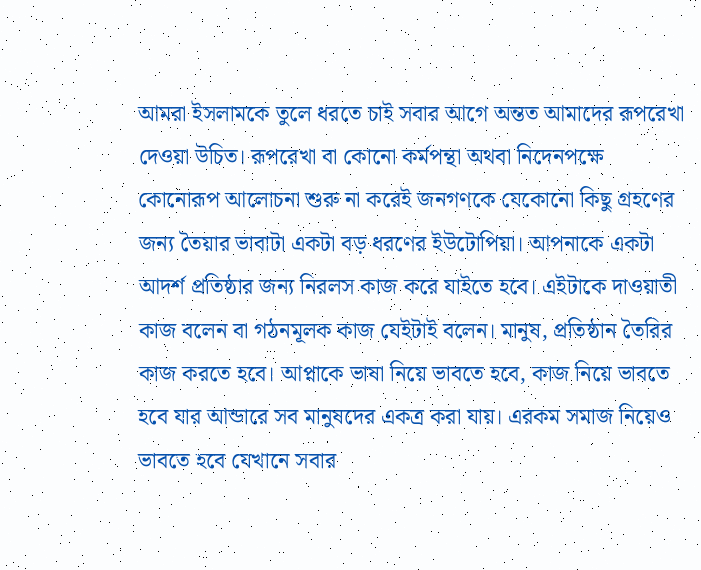আমরা ইসলামকে তুলে ধরতে চাই সবার আগে অন্তত আমাদের রূপরেখা দেওয়া উচিত। রূপরেখা বা কোনো কর্মপন্থা অথবা নিদেনপক্ষে কোনোরূপ আলোচনা শুরু না করেই জনগণকে যেকোনো কিছু গ্রহণের জন্য তৈয়ার ভাবাটা একটা বড় ধরণের ইউটোপিয়া। আপনাকে একটা আদর্শ প্রতিষ্ঠার জন্য নিরলস কাজ করে যাইতে হবে। এইটাকে দাওয়াতী কাজ বলেন বা গঠনমূলক কাজ যেইটাই বলেন। মানুষ, প্রতিষ্ঠান তৈরির কাজ করতে হবে। আপ্নাকে ভাষা নিয়ে ভাবতে হবে, কাজ নিয়ে ভাবতে হবে যার আন্ডারে সব মানুষদের একত্র করা যায়। এরকম সমাজ নিয়েও ভাবতে হবে যেখানে সবার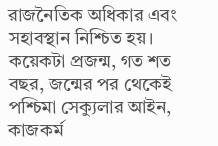রাজনৈতিক অধিকার এবং সহাবস্থান নিশ্চিত হয়।
কয়েকটা প্রজন্ম, গত শত বছর, জন্মের পর থেকেই পশ্চিমা সেক্যুলার আইন, কাজকর্ম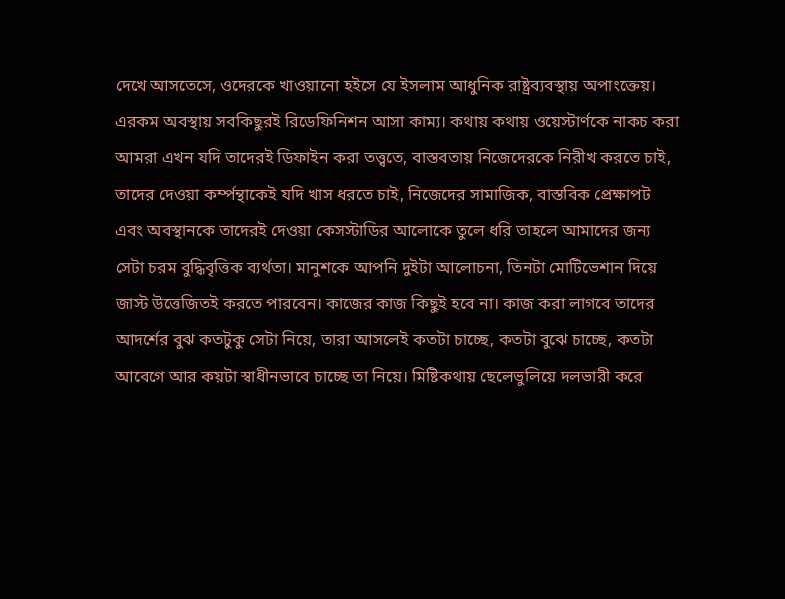দেখে আসতেসে, ওদেরকে খাওয়ানো হইসে যে ইসলাম আধুনিক রাষ্ট্রব্যবস্থায় অপাংক্তেয়। এরকম অবস্থায় সবকিছুরই রিডেফিনিশন আসা কাম্য। কথায় কথায় ওয়েস্টার্ণকে নাকচ করা আমরা এখন যদি তাদেরই ডিফাইন করা তত্ত্বতে, বাস্তবতায় নিজেদেরকে নিরীখ করতে চাই, তাদের দেওয়া কর্ম্পন্থাকেই যদি খাস ধরতে চাই, নিজেদের সামাজিক, বাস্তবিক প্রেক্ষাপট এবং অবস্থানকে তাদেরই দেওয়া কেসস্টাডির আলোকে তুলে ধরি তাহলে আমাদের জন্য সেটা চরম বুদ্ধিবৃত্তিক ব্যর্থতা। মানুশকে আপনি দুইটা আলোচনা, তিনটা মোটিভেশান দিয়ে জাস্ট উত্তেজিতই করতে পারবেন। কাজের কাজ কিছুই হবে না। কাজ করা লাগবে তাদের আদর্শের বুঝ কতটুকু সেটা নিয়ে, তারা আসলেই কতটা চাচ্ছে, কতটা বুঝে চাচ্ছে, কতটা আবেগে আর কয়টা স্বাধীনভাবে চাচ্ছে তা নিয়ে। মিষ্টিকথায় ছেলেভুলিয়ে দলভারী করে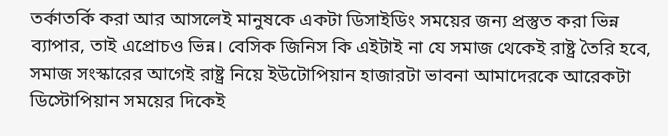তর্কাতর্কি করা আর আসলেই মানুষকে একটা ডিসাইডিং সময়ের জন্য প্রস্তুত করা ভিন্ন ব্যাপার, তাই এপ্রোচও ভিন্ন। বেসিক জিনিস কি এইটাই না যে সমাজ থেকেই রাষ্ট্র তৈরি হবে, সমাজ সংস্কারের আগেই রাষ্ট্র নিয়ে ইউটোপিয়ান হাজারটা ভাবনা আমাদেরকে আরেকটা ডিস্টোপিয়ান সময়ের দিকেই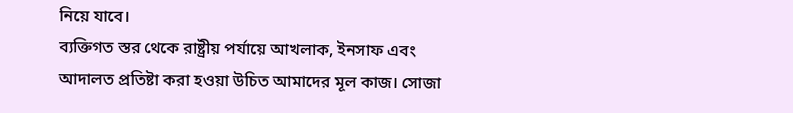নিয়ে যাবে।
ব্যক্তিগত স্তর থেকে রাষ্ট্রীয় পর্যায়ে আখলাক, ইনসাফ এবং আদালত প্রতিষ্টা করা হওয়া উচিত আমাদের মূল কাজ। সোজা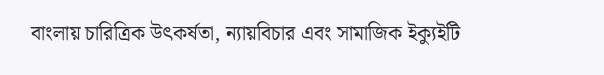বাংলায় চারিত্রিক উৎকর্ষতা, ন্যায়বিচার এবং সামাজিক ইক্যুইটি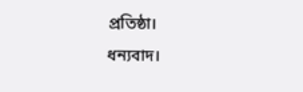প্রতিষ্ঠা।
ধন্যবাদ।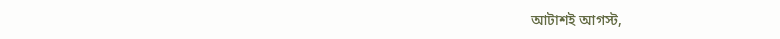আটাশই আগস্ট,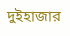দুইহাজার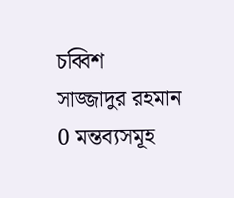চব্বিশ
সাজ্জাদুর রহমান
0 মন্তব্যসমূহ